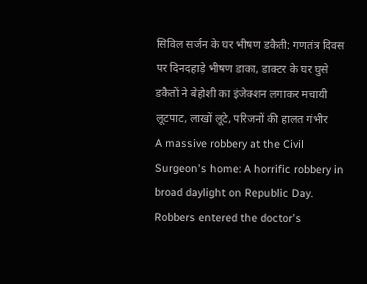सिविल सर्जन के घर भीषण डकैती: गणतंत्र दिवस पर दिनदहाड़े भीषण डाका, डाक्टर के घर घुसे डकैतों ने बेहोशी का इंजेक्शन लगाकर मचायी लूटपाट, लाखों लूटे, परिजनों की हालत गंभीर
A massive robbery at the Civil Surgeon's home: A horrific robbery in broad daylight on Republic Day. Robbers entered the doctor's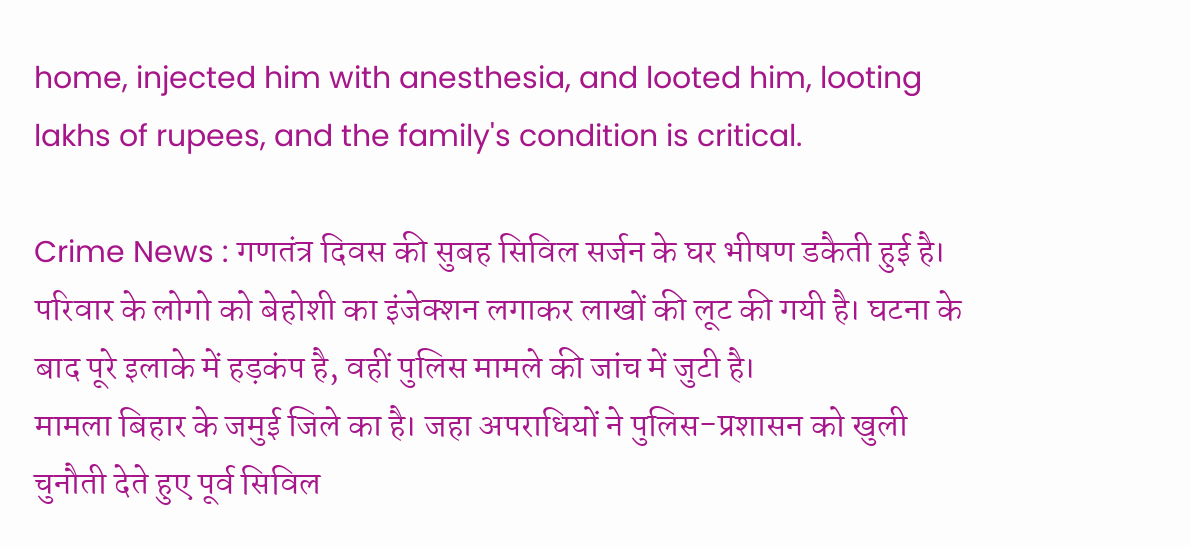home, injected him with anesthesia, and looted him, looting lakhs of rupees, and the family's condition is critical.

Crime News : गणतंत्र दिवस की सुबह सिविल सर्जन के घर भीषण डकैती हुई है। परिवार के लोगो को बेहोशी का इंजेक्शन लगाकर लाखों की लूट की गयी है। घटना के बाद पूरे इलाके में हड़कंप है, वहीं पुलिस मामले की जांच में जुटी है।
मामला बिहार के जमुई जिले का है। जहा अपराधियों ने पुलिस-प्रशासन को खुली चुनौती देते हुए पूर्व सिविल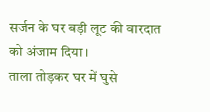सर्जन के घर बड़ी लूट की वारदात को अंजाम दिया।
ताला तोड़कर घर में घुसे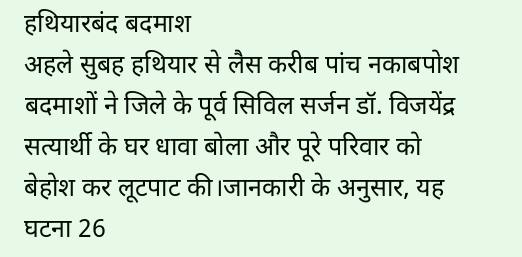हथियारबंद बदमाश
अहले सुबह हथियार से लैस करीब पांच नकाबपोश बदमाशों ने जिले के पूर्व सिविल सर्जन डॉ. विजयेंद्र सत्यार्थी के घर धावा बोला और पूरे परिवार को बेहोश कर लूटपाट की।जानकारी के अनुसार, यह घटना 26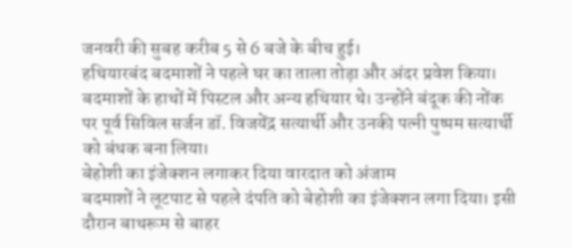जनवरी की सुबह करीब 5 से 6 बजे के बीच हुई।
हथियारबंद बदमाशों ने पहले घर का ताला तोड़ा और अंदर प्रवेश किया। बदमाशों के हाथों में पिस्टल और अन्य हथियार थे। उन्होंने बंदूक की नोंक पर पूर्व सिविल सर्जन डॉ. विजयेंद्र सत्यार्थी और उनकी पत्नी पुष्पम सत्यार्थी को बंधक बना लिया।
बेहोशी का इंजेक्शन लगाकर दिया वारदात को अंजाम
बदमाशों ने लूटपाट से पहले दंपति को बेहोशी का इंजेक्शन लगा दिया। इसी दौरान बाथरूम से बाहर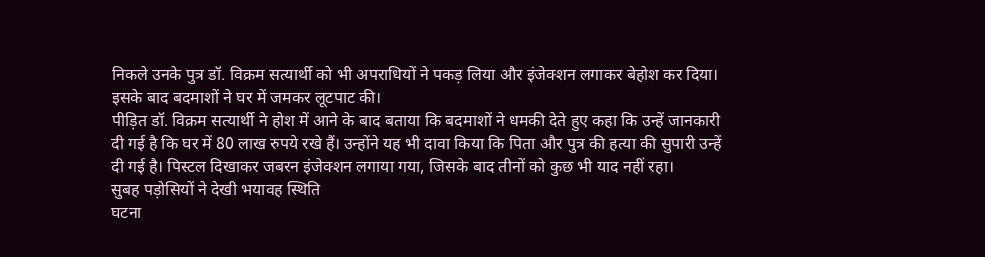निकले उनके पुत्र डॉ. विक्रम सत्यार्थी को भी अपराधियों ने पकड़ लिया और इंजेक्शन लगाकर बेहोश कर दिया। इसके बाद बदमाशों ने घर में जमकर लूटपाट की।
पीड़ित डॉ. विक्रम सत्यार्थी ने होश में आने के बाद बताया कि बदमाशों ने धमकी देते हुए कहा कि उन्हें जानकारी दी गई है कि घर में 80 लाख रुपये रखे हैं। उन्होंने यह भी दावा किया कि पिता और पुत्र की हत्या की सुपारी उन्हें दी गई है। पिस्टल दिखाकर जबरन इंजेक्शन लगाया गया, जिसके बाद तीनों को कुछ भी याद नहीं रहा।
सुबह पड़ोसियों ने देखी भयावह स्थिति
घटना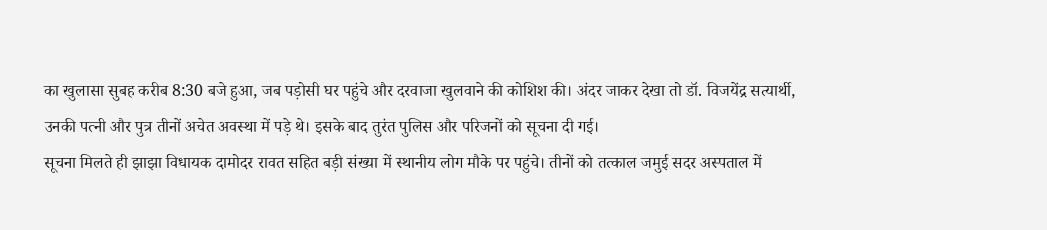का खुलासा सुबह करीब 8:30 बजे हुआ, जब पड़ोसी घर पहुंचे और दरवाजा खुलवाने की कोशिश की। अंदर जाकर देखा तो डॉ. विजयेंद्र सत्यार्थी, उनकी पत्नी और पुत्र तीनों अचेत अवस्था में पड़े थे। इसके बाद तुरंत पुलिस और परिजनों को सूचना दी गई।
सूचना मिलते ही झाझा विधायक दामोदर रावत सहित बड़ी संख्या में स्थानीय लोग मौके पर पहुंचे। तीनों को तत्काल जमुई सदर अस्पताल में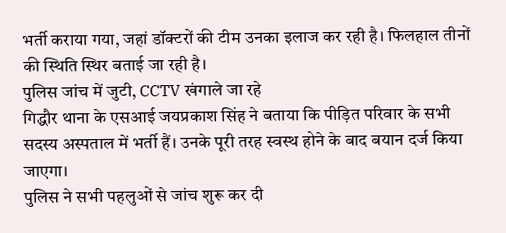भर्ती कराया गया, जहां डॉक्टरों की टीम उनका इलाज कर रही है। फिलहाल तीनों की स्थिति स्थिर बताई जा रही है।
पुलिस जांच में जुटी, CCTV खंगाले जा रहे
गिद्धौर थाना के एसआई जयप्रकाश सिंह ने बताया कि पीड़ित परिवार के सभी सदस्य अस्पताल में भर्ती हैं। उनके पूरी तरह स्वस्थ होने के बाद बयान दर्ज किया जाएगा।
पुलिस ने सभी पहलुओं से जांच शुरू कर दी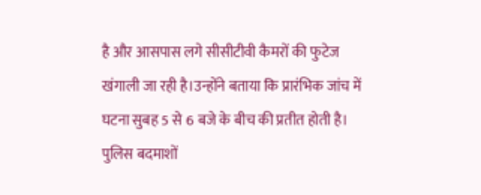है और आसपास लगे सीसीटीवी कैमरों की फुटेज खंगाली जा रही है।उन्होंने बताया कि प्रारंभिक जांच में घटना सुबह 5 से 6 बजे के बीच की प्रतीत होती है। पुलिस बदमाशों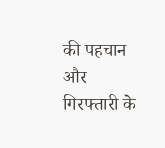की पहचान और गिरफ्तारी के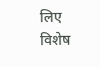लिए विशेष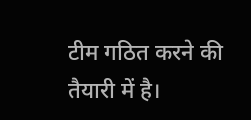टीम गठित करने की तैयारी में है।